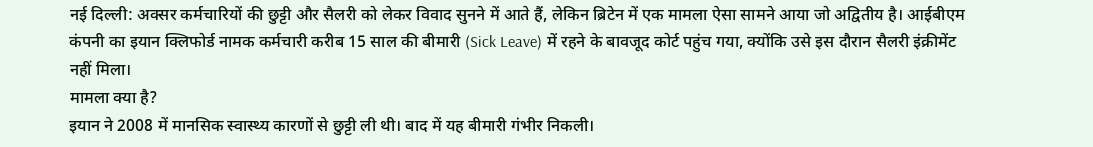नई दिल्ली: अक्सर कर्मचारियों की छुट्टी और सैलरी को लेकर विवाद सुनने में आते हैं, लेकिन ब्रिटेन में एक मामला ऐसा सामने आया जो अद्वितीय है। आईबीएम कंपनी का इयान क्लिफोर्ड नामक कर्मचारी करीब 15 साल की बीमारी (Sick Leave) में रहने के बावजूद कोर्ट पहुंच गया, क्योंकि उसे इस दौरान सैलरी इंक्रीमेंट नहीं मिला।
मामला क्या है?
इयान ने 2008 में मानसिक स्वास्थ्य कारणों से छुट्टी ली थी। बाद में यह बीमारी गंभीर निकली।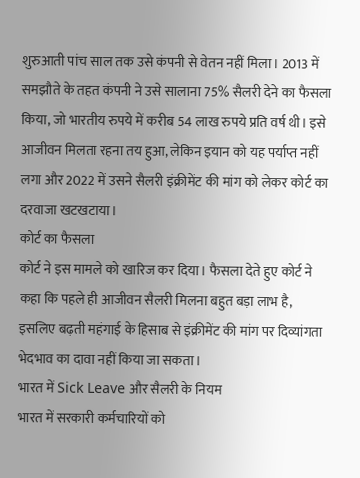शुरुआती पांच साल तक उसे कंपनी से वेतन नहीं मिला। 2013 में समझौते के तहत कंपनी ने उसे सालाना 75% सैलरी देने का फैसला किया, जो भारतीय रुपये में करीब 54 लाख रुपये प्रति वर्ष थी। इसे आजीवन मिलता रहना तय हुआ, लेकिन इयान को यह पर्याप्त नहीं लगा और 2022 में उसने सैलरी इंक्रीमेंट की मांग को लेकर कोर्ट का दरवाजा खटखटाया।
कोर्ट का फैसला
कोर्ट ने इस मामले को खारिज कर दिया। फैसला देते हुए कोर्ट ने कहा कि पहले ही आजीवन सैलरी मिलना बहुत बड़ा लाभ है, इसलिए बढ़ती महंगाई के हिसाब से इंक्रीमेंट की मांग पर दिव्यांगता भेदभाव का दावा नहीं किया जा सकता।
भारत में Sick Leave और सैलरी के नियम
भारत में सरकारी कर्मचारियों को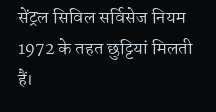सेंट्रल सिविल सर्विसेज नियम 1972 के तहत छुट्टियां मिलती हैं।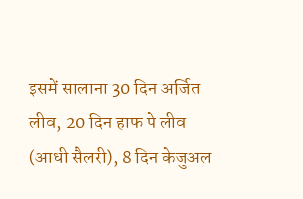इसमें सालाना 30 दिन अर्जित लीव, 20 दिन हाफ पे लीव (आधी सैलरी), 8 दिन केजुअल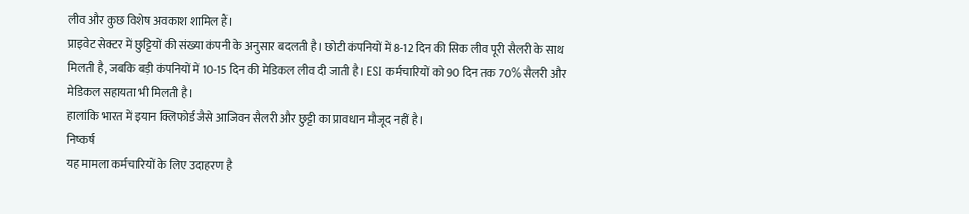लीव और कुछ विशेष अवकाश शामिल हैं।
प्राइवेट सेक्टर में छुट्टियों की संख्या कंपनी के अनुसार बदलती है। छोटी कंपनियों में 8-12 दिन की सिक लीव पूरी सैलरी के साथ मिलती है, जबकि बड़ी कंपनियों में 10-15 दिन की मेडिकल लीव दी जाती है। ESI कर्मचारियों को 90 दिन तक 70% सैलरी और मेडिकल सहायता भी मिलती है।
हालांकि भारत में इयान क्लिफोर्ड जैसे आजिवन सैलरी और छुट्टी का प्रावधान मौजूद नहीं है।
निष्कर्ष
यह मामला कर्मचारियों के लिए उदाहरण है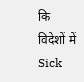कि विदेशों में Sick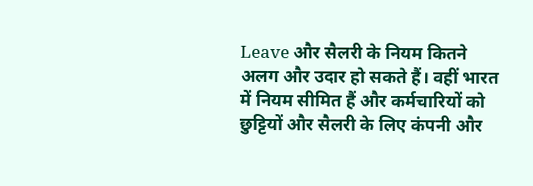Leave और सैलरी के नियम कितने अलग और उदार हो सकते हैं। वहीं भारत में नियम सीमित हैं और कर्मचारियों को छुट्टियों और सैलरी के लिए कंपनी और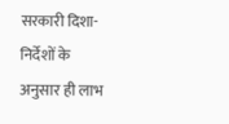सरकारी दिशा-निर्देशों के अनुसार ही लाभ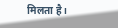मिलता है।